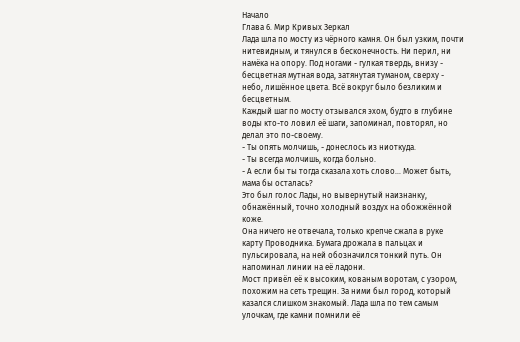Начало
Глава 6. Мир Кривых Зеркал
Лада шла по мосту из чёрного камня. Он был узким, почти нитевидным, и тянулся в бесконечность. Ни перил, ни намёка на опору. Под ногами - гулкая твердь, внизу - бесцветная мутная вода, затянутая туманом, сверху - небо, лишённое цвета. Всё вокруг было безликим и бесцветным.
Каждый шаг по мосту отзывался эхом, будто в глубине воды кто-то ловил её шаги, запоминал, повторял, но делал это по-своему.
- Ты опять молчишь, - донеслось из ниоткуда.
- Ты всегда молчишь, когда больно.
- А если бы ты тогда сказала хоть слово… Может быть, мама бы осталась?
Это был голос Лады, но вывернутый наизнанку, обнажённый, точно холодный воздух на обожжённой коже.
Она ничего не отвечала, только крепче сжала в руке карту Проводника. Бумага дрожала в пальцах и пульсировала, на ней обозначился тонкий путь. Он напоминал линии на её ладони.
Мост привёл её к высоким, кованым воротам, с узором, похожим на сеть трещин. За ними был город, который казался слишком знакомый. Лада шла по тем самым улочкам, где камни помнили её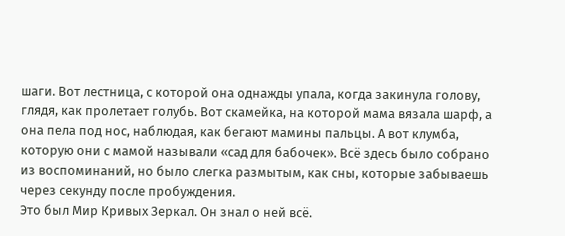шаги. Вот лестница, с которой она однажды упала, когда закинула голову, глядя, как пролетает голубь. Вот скамейка, на которой мама вязала шарф, а она пела под нос, наблюдая, как бегают мамины пальцы. А вот клумба, которую они с мамой называли «сад для бабочек». Всё здесь было собрано из воспоминаний, но было слегка размытым, как сны, которые забываешь через секунду после пробуждения.
Это был Мир Кривых Зеркал. Он знал о ней всё.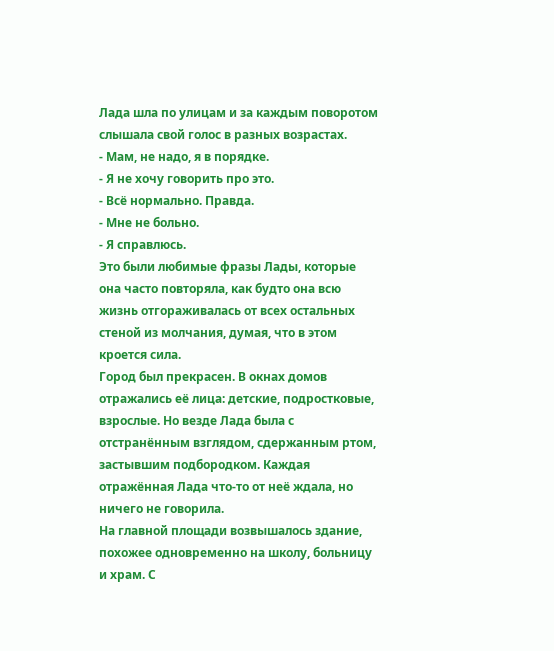Лада шла по улицам и за каждым поворотом слышала свой голос в разных возрастах.
- Мам, не надо, я в порядке.
- Я не хочу говорить про это.
- Всё нормально. Правда.
- Мне не больно.
- Я справлюсь.
Это были любимые фразы Лады, которые она часто повторяла, как будто она всю жизнь отгораживалась от всех остальных стеной из молчания, думая, что в этом кроется сила.
Город был прекрасен. В окнах домов отражались её лица: детские, подростковые, взрослые. Но везде Лада была с отстранённым взглядом, сдержанным ртом, застывшим подбородком. Каждая отражённая Лада что-то от неё ждала, но ничего не говорила.
На главной площади возвышалось здание, похожее одновременно на школу, больницу и храм. С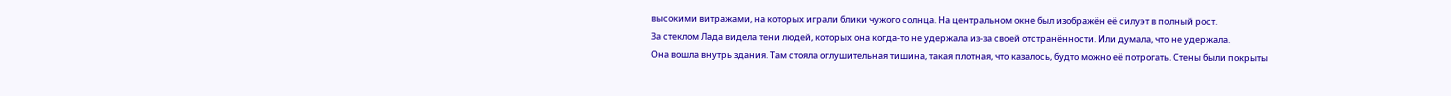высокими витражами, на которых играли блики чужого солнца. На центральном окне был изображён её силуэт в полный рост.
За стеклом Лада видела тени людей, которых она когда-то не удержала из-за своей отстранённости. Или думала, что не удержала.
Она вошла внутрь здания. Там стояла оглушительная тишина, такая плотная, что казалось, будто можно её потрогать. Стены были покрыты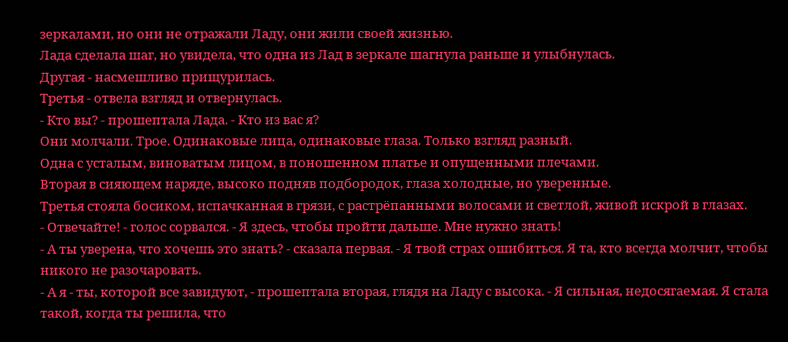зеркалами, но они не отражали Ладу, они жили своей жизнью.
Лада сделала шаг, но увидела, что одна из Лад в зеркале шагнула раньше и улыбнулась.
Другая - насмешливо прищурилась.
Третья - отвела взгляд и отвернулась.
- Кто вы? - прошептала Лада. - Кто из вас я?
Они молчали. Трое. Одинаковые лица, одинаковые глаза. Только взгляд разный.
Одна с усталым, виноватым лицом, в поношенном платье и опущенными плечами.
Вторая в сияющем наряде, высоко подняв подбородок, глаза холодные, но уверенные.
Третья стояла босиком, испачканная в грязи, с растрёпанными волосами и светлой, живой искрой в глазах.
- Отвечайте! - голос сорвался. - Я здесь, чтобы пройти дальше. Мне нужно знать!
- А ты уверена, что хочешь это знать? - сказала первая. - Я твой страх ошибиться. Я та, кто всегда молчит, чтобы никого не разочаровать.
- А я - ты, которой все завидуют, - прошептала вторая, глядя на Ладу с высока. - Я сильная, недосягаемая. Я стала такой, когда ты решила, что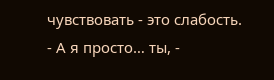чувствовать - это слабость.
- А я просто… ты, -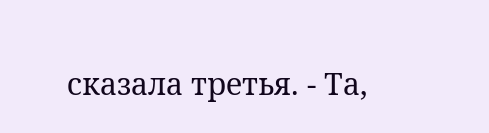сказала третья. - Та,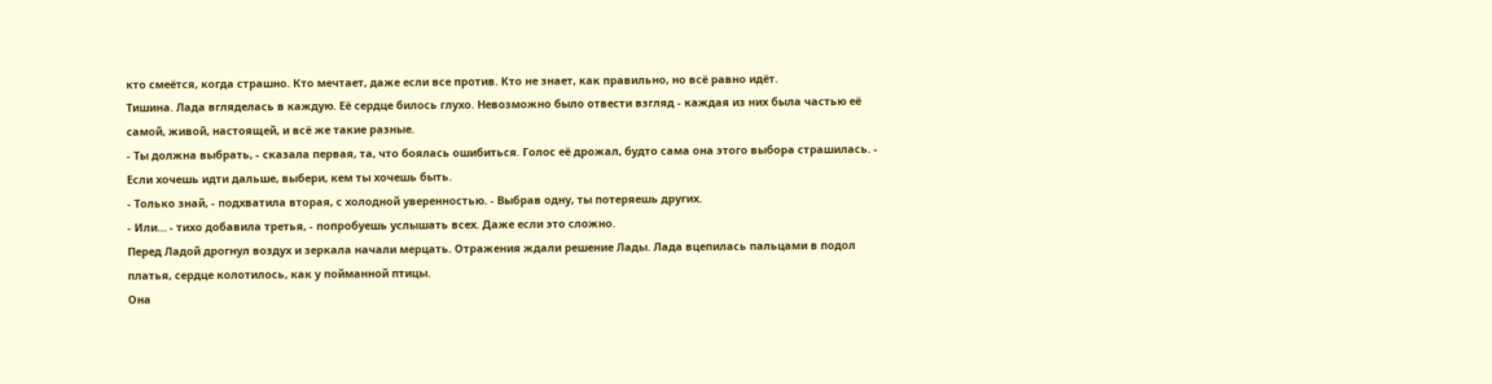кто смеётся, когда страшно. Кто мечтает, даже если все против. Кто не знает, как правильно, но всё равно идёт.
Тишина. Лада вгляделась в каждую. Её сердце билось глухо. Невозможно было отвести взгляд - каждая из них была частью её самой, живой, настоящей, и всё же такие разные.
- Ты должна выбрать, - сказала первая, та, что боялась ошибиться. Голос её дрожал, будто сама она этого выбора страшилась. - Если хочешь идти дальше, выбери, кем ты хочешь быть.
- Только знай, - подхватила вторая, с холодной уверенностью. - Выбрав одну, ты потеряешь других.
- Или… - тихо добавила третья, - попробуешь услышать всех. Даже если это сложно.
Перед Ладой дрогнул воздух и зеркала начали мерцать. Отражения ждали решение Лады. Лада вцепилась пальцами в подол платья, сердце колотилось, как у пойманной птицы.
Она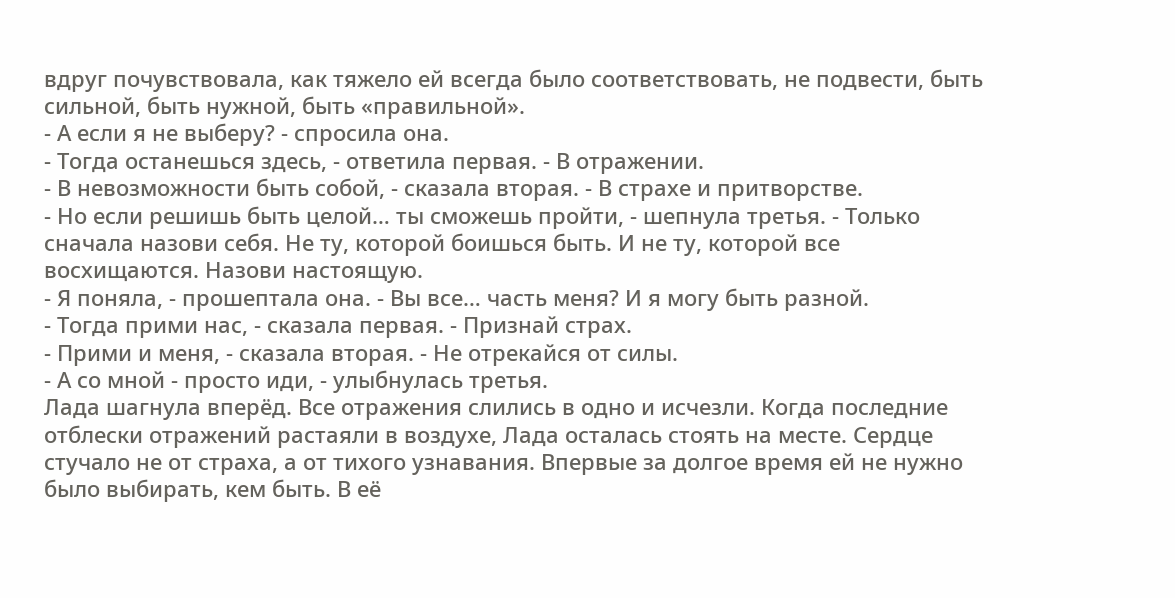вдруг почувствовала, как тяжело ей всегда было соответствовать, не подвести, быть сильной, быть нужной, быть «правильной».
- А если я не выберу? - спросила она.
- Тогда останешься здесь, - ответила первая. - В отражении.
- В невозможности быть собой, - сказала вторая. - В страхе и притворстве.
- Но если решишь быть целой… ты сможешь пройти, - шепнула третья. - Только сначала назови себя. Не ту, которой боишься быть. И не ту, которой все восхищаются. Назови настоящую.
- Я поняла, - прошептала она. - Вы все… часть меня? И я могу быть разной.
- Тогда прими нас, - сказала первая. - Признай страх.
- Прими и меня, - сказала вторая. - Не отрекайся от силы.
- А со мной - просто иди, - улыбнулась третья.
Лада шагнула вперёд. Все отражения слились в одно и исчезли. Когда последние отблески отражений растаяли в воздухе, Лада осталась стоять на месте. Сердце стучало не от страха, а от тихого узнавания. Впервые за долгое время ей не нужно было выбирать, кем быть. В её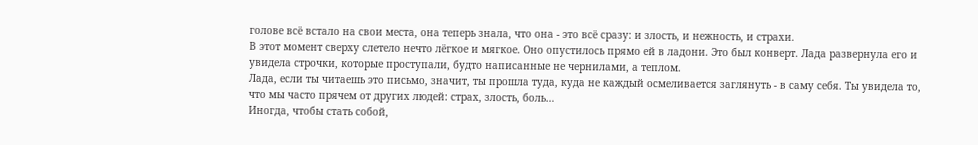голове всё встало на свои места, она теперь знала, что она - это всё сразу: и злость, и нежность, и страхи.
В этот момент сверху слетело нечто лёгкое и мягкое. Оно опустилось прямо ей в ладони. Это был конверт. Лада развернула его и увидела строчки, которые проступали, будто написанные не чернилами, а теплом.
Лада, если ты читаешь это письмо, значит, ты прошла туда, куда не каждый осмеливается заглянуть - в саму себя. Ты увидела то, что мы часто прячем от других людей: страх, злость, боль…
Иногда, чтобы стать собой,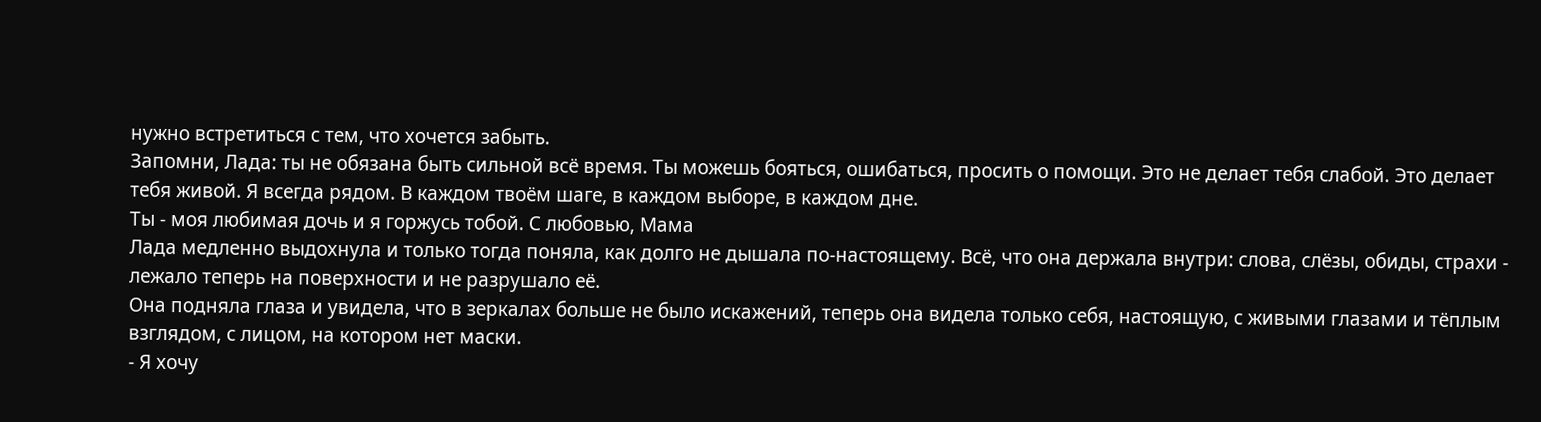нужно встретиться с тем, что хочется забыть.
Запомни, Лада: ты не обязана быть сильной всё время. Ты можешь бояться, ошибаться, просить о помощи. Это не делает тебя слабой. Это делает тебя живой. Я всегда рядом. В каждом твоём шаге, в каждом выборе, в каждом дне.
Ты - моя любимая дочь и я горжусь тобой. С любовью, Мама
Лада медленно выдохнула и только тогда поняла, как долго не дышала по-настоящему. Всё, что она держала внутри: слова, слёзы, обиды, страхи - лежало теперь на поверхности и не разрушало её.
Она подняла глаза и увидела, что в зеркалах больше не было искажений, теперь она видела только себя, настоящую, с живыми глазами и тёплым взглядом, с лицом, на котором нет маски.
- Я хочу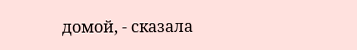домой, - сказала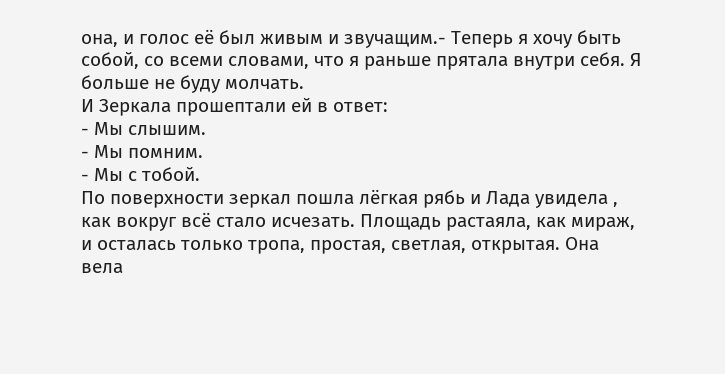она, и голос её был живым и звучащим.- Теперь я хочу быть собой, со всеми словами, что я раньше прятала внутри себя. Я больше не буду молчать.
И Зеркала прошептали ей в ответ:
- Мы слышим.
- Мы помним.
- Мы с тобой.
По поверхности зеркал пошла лёгкая рябь и Лада увидела , как вокруг всё стало исчезать. Площадь растаяла, как мираж, и осталась только тропа, простая, светлая, открытая. Она вела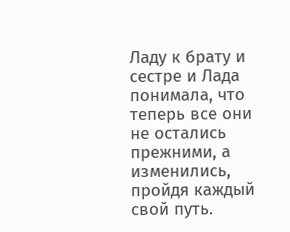Ладу к брату и сестре и Лада понимала, что теперь все они не остались прежними, а изменились, пройдя каждый свой путь.